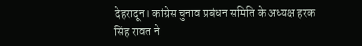देहरादून। कांग्रेस चुनाव प्रबंधन समिति के अध्यक्ष हरक सिंह रावत ने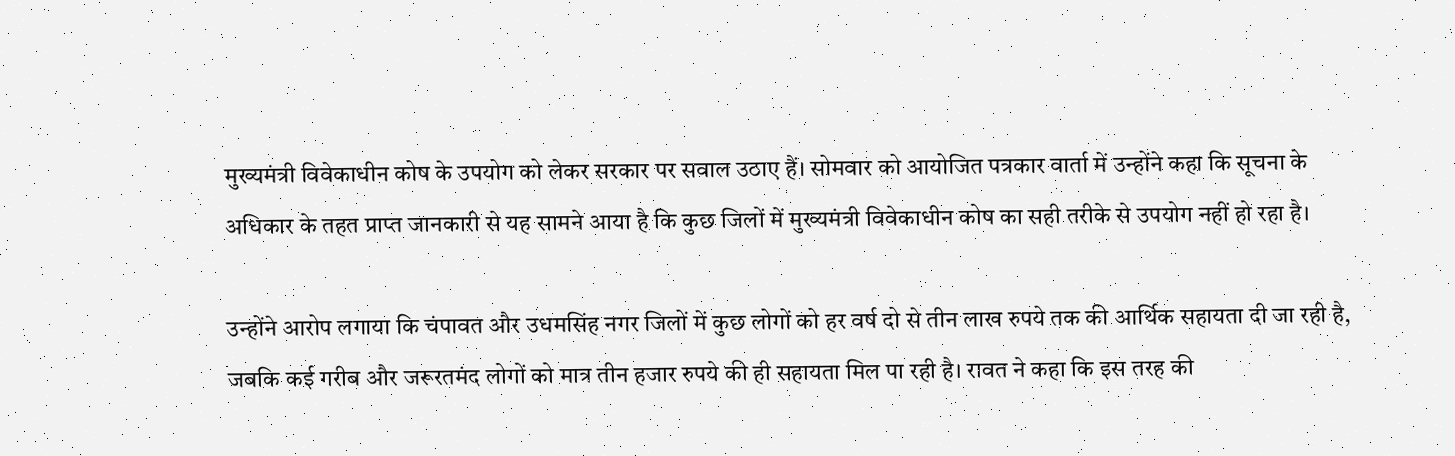मुख्यमंत्री विवेकाधीन कोष के उपयोग को लेकर सरकार पर सवाल उठाए हैं। सोमवार को आयोजित पत्रकार वार्ता में उन्होंने कहा कि सूचना के अधिकार के तहत प्राप्त जानकारी से यह सामने आया है कि कुछ जिलों में मुख्यमंत्री विवेकाधीन कोष का सही तरीके से उपयोग नहीं हो रहा है।

उन्होंने आरोप लगाया कि चंपावत और उधमसिंह नगर जिलों में कुछ लोगों को हर वर्ष दो से तीन लाख रुपये तक की आर्थिक सहायता दी जा रही है, जबकि कई गरीब और जरूरतमंद लोगों को मात्र तीन हजार रुपये की ही सहायता मिल पा रही है। रावत ने कहा कि इस तरह की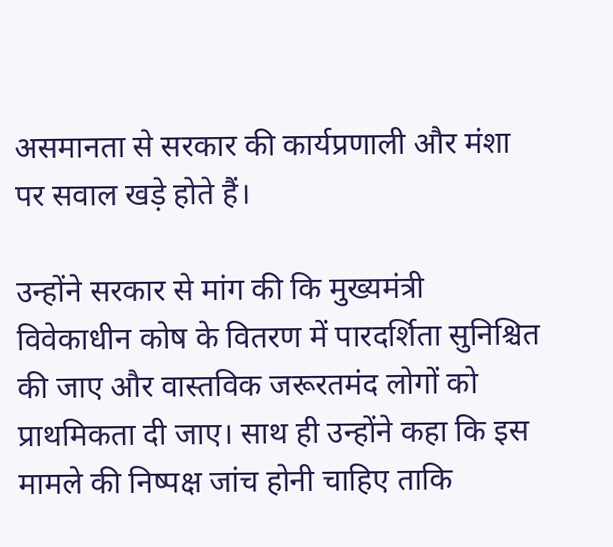असमानता से सरकार की कार्यप्रणाली और मंशा पर सवाल खड़े होते हैं।

उन्होंने सरकार से मांग की कि मुख्यमंत्री विवेकाधीन कोष के वितरण में पारदर्शिता सुनिश्चित की जाए और वास्तविक जरूरतमंद लोगों को प्राथमिकता दी जाए। साथ ही उन्होंने कहा कि इस मामले की निष्पक्ष जांच होनी चाहिए ताकि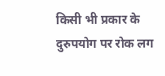किसी भी प्रकार के दुरुपयोग पर रोक लग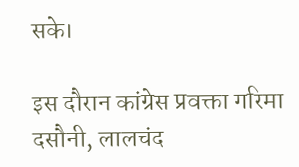सके।

इस दौरान कांग्रेस प्रवक्ता गरिमा दसौनी, लालचंद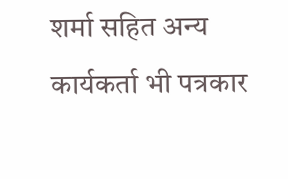शर्मा सहित अन्य कार्यकर्ता भी पत्रकार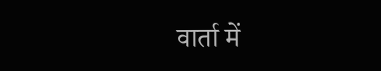वार्ता में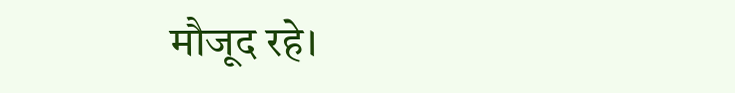मौजूद रहे।